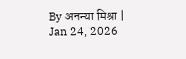By अनन्या मिश्रा | Jan 24, 2026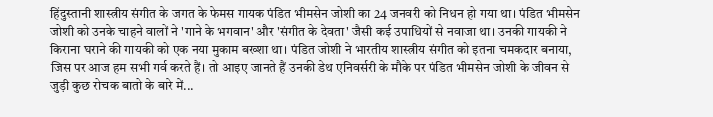हिंदुस्तानी शास्त्रीय संगीत के जगत के फेमस गायक पंडित भीमसेन जोशी का 24 जनवरी को निधन हो गया था। पंडित भीमसेन जोशी को उनके चाहने वालों ने 'गाने के भगवान' और 'संगीत के देवता' जैसी कई उपाधियों से नवाजा था। उनकी गायकी ने किराना घराने की गायकी को एक नया मुकाम बख्शा था। पंडित जोशी ने भारतीय शास्त्रीय संगीत को इतना चमकदार बनाया, जिस पर आज हम सभी गर्व करते हैं। तो आइए जानते हैं उनकी डेथ एनिवर्सरी के मौके पर पंडित भीमसेन जोशी के जीवन से जुड़ी कुछ रोचक बातो के बारे में...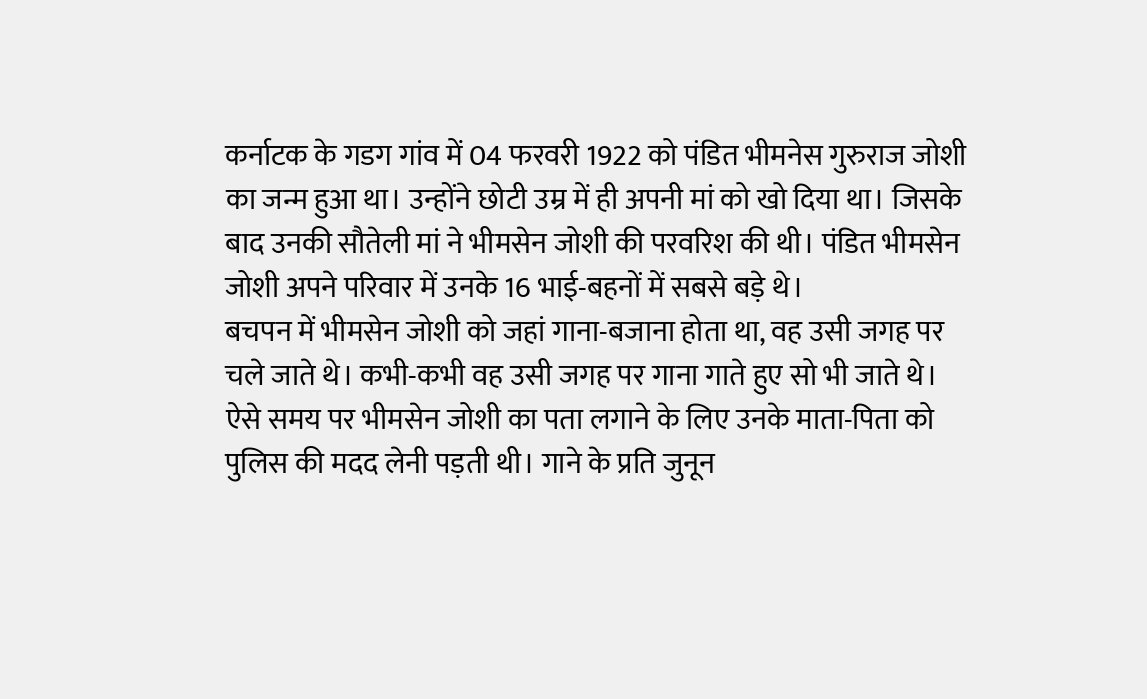कर्नाटक के गडग गांव में 04 फरवरी 1922 को पंडित भीमनेस गुरुराज जोशी का जन्म हुआ था। उन्होंने छोटी उम्र में ही अपनी मां को खो दिया था। जिसके बाद उनकी सौतेली मां ने भीमसेन जोशी की परवरिश की थी। पंडित भीमसेन जोशी अपने परिवार में उनके 16 भाई-बहनों में सबसे बड़े थे।
बचपन में भीमसेन जोशी को जहां गाना-बजाना होता था, वह उसी जगह पर चले जाते थे। कभी-कभी वह उसी जगह पर गाना गाते हुए सो भी जाते थे। ऐसे समय पर भीमसेन जोशी का पता लगाने के लिए उनके माता-पिता को पुलिस की मदद लेनी पड़ती थी। गाने के प्रति जुनून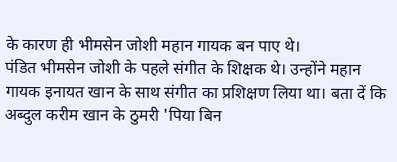के कारण ही भीमसेन जोशी महान गायक बन पाए थे।
पंडित भीमसेन जोशी के पहले संगीत के शिक्षक थे। उन्होंने महान गायक इनायत खान के साथ संगीत का प्रशिक्षण लिया था। बता दें कि अब्दुल करीम खान के ठुमरी 'पिया बिन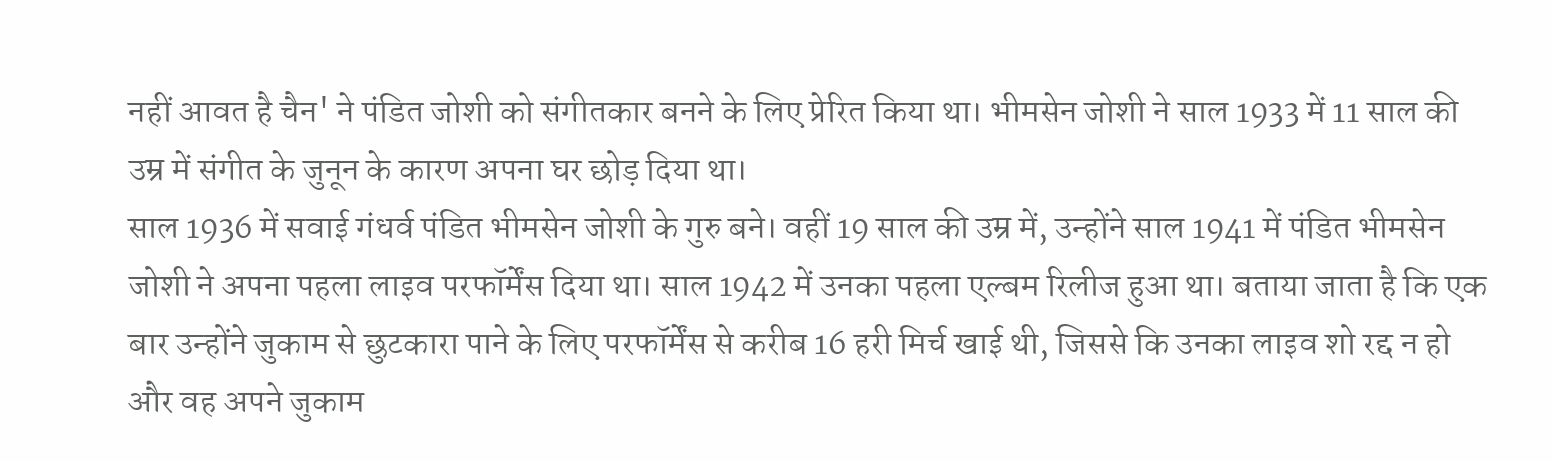नहीं आवत है चैन' ने पंडित जोशी को संगीतकार बनने के लिए प्रेरित किया था। भीमसेन जोशी ने साल 1933 में 11 साल की उम्र में संगीत के जुनून के कारण अपना घर छोड़ दिया था।
साल 1936 में सवाई गंधर्व पंडित भीमसेन जोशी के गुरु बने। वहीं 19 साल की उम्र में, उन्होंने साल 1941 में पंडित भीमसेन जोशी ने अपना पहला लाइव परफॉर्मेंस दिया था। साल 1942 में उनका पहला एल्बम रिलीज हुआ था। बताया जाता है कि एक बार उन्होंने जुकाम से छुटकारा पाने के लिए परफॉर्मेंस से करीब 16 हरी मिर्च खाई थी, जिससे कि उनका लाइव शो रद्द न हो और वह अपने जुकाम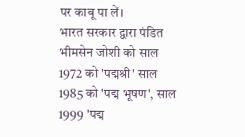पर काबू पा लें।
भारत सरकार द्वारा पंडित भीमसेन जोशी को साल 1972 को 'पद्मश्री' साल 1985 को 'पद्म भूषण', साल 1999 'पद्म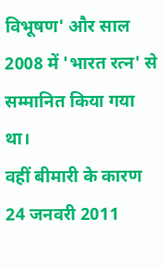विभूषण' और साल 2008 में 'भारत रत्न' से सम्मानित किया गया था।
वहीं बीमारी के कारण 24 जनवरी 2011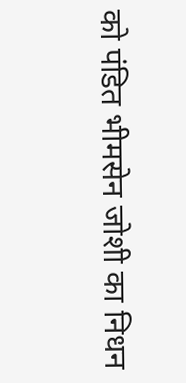को पंडित भीमसेन जोशी का निधन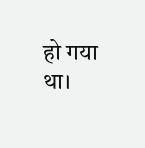हो गया था।